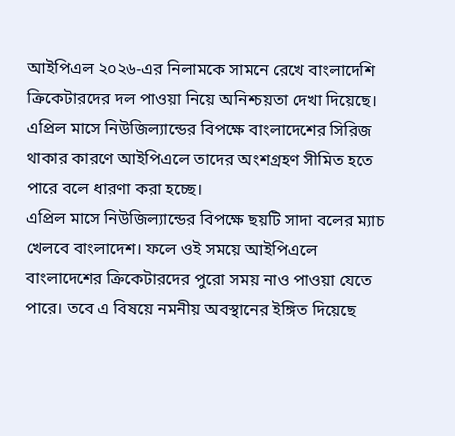আইপিএল ২০২৬-এর নিলামকে সামনে রেখে বাংলাদেশি ক্রিকেটারদের দল পাওয়া নিয়ে অনিশ্চয়তা দেখা দিয়েছে। এপ্রিল মাসে নিউজিল্যান্ডের বিপক্ষে বাংলাদেশের সিরিজ থাকার কারণে আইপিএলে তাদের অংশগ্রহণ সীমিত হতে পারে বলে ধারণা করা হচ্ছে।
এপ্রিল মাসে নিউজিল্যান্ডের বিপক্ষে ছয়টি সাদা বলের ম্যাচ খেলবে বাংলাদেশ। ফলে ওই সময়ে আইপিএলে বাংলাদেশের ক্রিকেটারদের পুরো সময় নাও পাওয়া যেতে পারে। তবে এ বিষয়ে নমনীয় অবস্থানের ইঙ্গিত দিয়েছে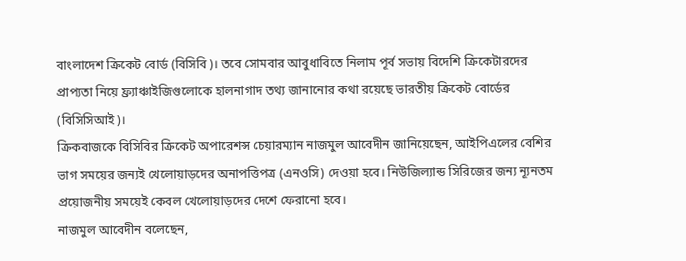বাংলাদেশ ক্রিকেট বোর্ড (বিসিবি)। তবে সোমবার আবুধাবিতে নিলাম পূর্ব সভায় বিদেশি ক্রিকেটারদের প্রাপ্যতা নিয়ে ফ্র্যাঞ্চাইজিগুলোকে হালনাগাদ তথ্য জানানোর কথা রয়েছে ভারতীয় ক্রিকেট বোর্ডের (বিসিসিআই)।
ক্রিকবাজকে বিসিবির ক্রিকেট অপারেশন্স চেয়ারম্যান নাজমুল আবেদীন জানিয়েছেন, আইপিএলের বেশির ভাগ সময়ের জন্যই খেলোয়াড়দের অনাপত্তিপত্র (এনওসি) দেওয়া হবে। নিউজিল্যান্ড সিরিজের জন্য ন্যূনতম প্রয়োজনীয় সময়েই কেবল খেলোয়াড়দের দেশে ফেরানো হবে।
নাজমুল আবেদীন বলেছেন,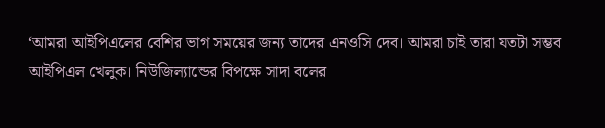‘আমরা আইপিএলের বেশির ভাগ সময়ের জন্য তাদের এনওসি দেব। আমরা চাই তারা যতটা সম্ভব আইপিএল খেলুক। নিউজিল্যান্ডের বিপক্ষে সাদা বলের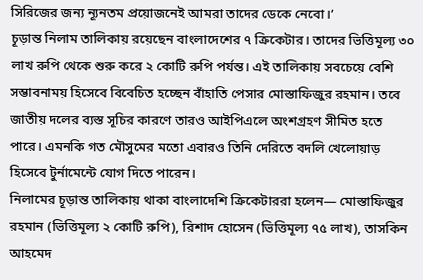সিরিজের জন্য ন্যূনতম প্রয়োজনেই আমরা তাদের ডেকে নেবো।’
চূড়ান্ত নিলাম তালিকায় রয়েছেন বাংলাদেশের ৭ ক্রিকেটার। তাদের ভিত্তিমূল্য ৩০ লাখ রুপি থেকে শুরু করে ২ কোটি রুপি পর্যন্ত। এই তালিকায় সবচেয়ে বেশি সম্ভাবনাময় হিসেবে বিবেচিত হচ্ছেন বাঁহাতি পেসার মোস্তাফিজুর রহমান। তবে জাতীয় দলের ব্যস্ত সূচির কারণে তারও আইপিএলে অংশগ্রহণ সীমিত হতে পারে। এমনকি গত মৌসুমের মতো এবারও তিনি দেরিতে বদলি খেলোয়াড় হিসেবে টুর্নামেন্টে যোগ দিতে পারেন।
নিলামের চূড়ান্ত তালিকায় থাকা বাংলাদেশি ক্রিকেটাররা হলেন— মোস্তাফিজুর রহমান (ভিত্তিমূল্য ২ কোটি রুপি), রিশাদ হোসেন (ভিত্তিমূল্য ৭৫ লাখ), তাসকিন আহমেদ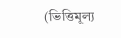(ভিত্তিমূল্য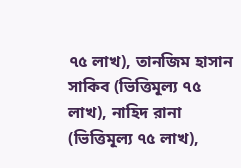৭৫ লাখ), তানজিম হাসান সাকিব (ভিত্তিমূল্য ৭৫ লাখ), নাহিদ রানা (ভিত্তিমূল্য ৭৫ লাখ),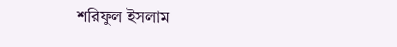শরিফুল ইসলাম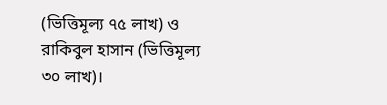(ভিত্তিমূল্য ৭৫ লাখ) ও রাকিবুল হাসান (ভিত্তিমূল্য ৩০ লাখ)।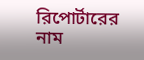রিপোর্টারের নাম